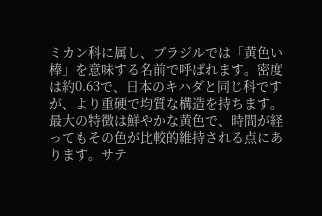ミカン科に属し、ブラジルでは「黄色い棒」を意味する名前で呼ばれます。密度は約0.63で、日本のキハダと同じ科ですが、より重硬で均質な構造を持ちます。最大の特徴は鮮やかな黄色で、時間が経ってもその色が比較的維持される点にあります。サテ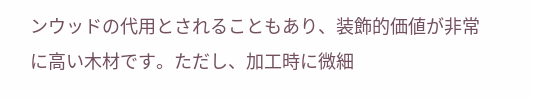ンウッドの代用とされることもあり、装飾的価値が非常に高い木材です。ただし、加工時に微細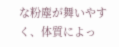な粉塵が舞いやすく、体質によっ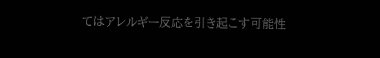てはアレルギー反応を引き起こす可能性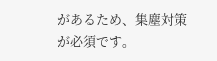があるため、集塵対策が必須です。